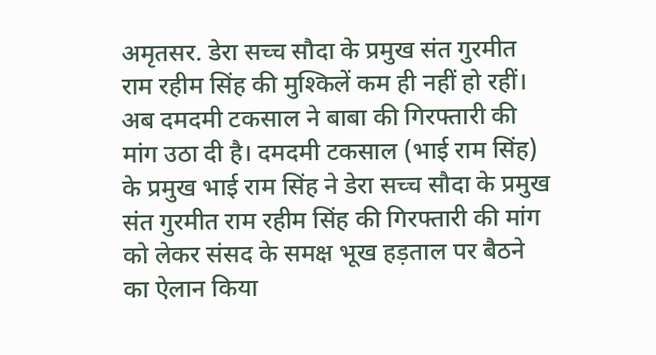अमृतसर. डेरा सच्च सौदा के प्रमुख संत गुरमीत राम रहीम सिंह की मुश्किलें कम ही नहीं हो रहीं। अब दमदमी टकसाल ने बाबा की गिरफ्तारी की मांग उठा दी है। दमदमी टकसाल (भाई राम सिंह) के प्रमुख भाई राम सिंह ने डेरा सच्च सौदा के प्रमुख संत गुरमीत राम रहीम सिंह की गिरफ्तारी की मांग को लेकर संसद के समक्ष भूख हड़ताल पर बैठने का ऐलान किया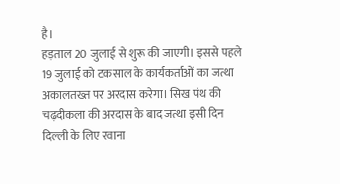है।
हड़ताल 20 जुलाई से शुरू की जाएगी। इससे पहले 19 जुलाई को टकसाल के कार्यकर्ताओं का जत्था अकालतख्त पर अरदास करेगा। सिख पंथ की चढ़दीकला की अरदास के बाद जत्था इसी दिन दिल्ली के लिए रवाना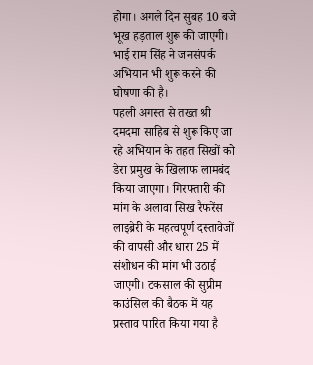होगा। अगले दिन सुबह 10 बजे भूख हड़ताल शुरू की जाएगी। भाई राम सिंह ने जनसंपर्क अभियान भी शुरू करने की घोषणा की है।
पहली अगस्त से तख्त श्री दमदमा साहिब से शुरू किए जा रहे अभियान के तहत सिखों को डेरा प्रमुख के खिलाफ लामबंद किया जाएगा। गिरफ्तारी की मांग के अलावा सिख रैफरेंस लाइब्रेरी के महत्वपूर्ण दस्तावेजों की वापसी और धारा 25 में संशोधन की मांग भी उठाई जाएगी। टकसाल की सुप्रीम काउंसिल की बैठक में यह प्रस्ताव पारित किया गया है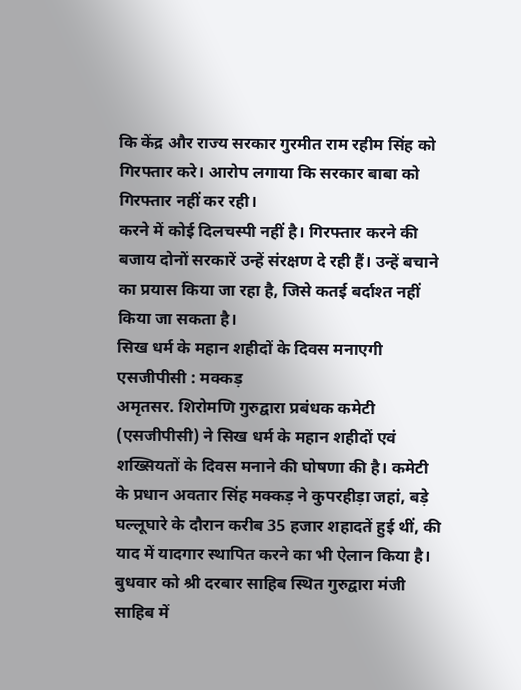कि केंद्र और राज्य सरकार गुरमीत राम रहीम सिंह को गिरफ्तार करे। आरोप लगाया कि सरकार बाबा को गिरफ्तार नहीं कर रही।
करने में कोई दिलचस्पी नहीं है। गिरफ्तार करने की बजाय दोनों सरकारें उन्हें संरक्षण दे रही हैं। उन्हें बचाने का प्रयास किया जा रहा है, जिसे कतई बर्दाश्त नहीं किया जा सकता है।
सिख धर्म के महान शहीदों के दिवस मनाएगी एसजीपीसी : मक्कड़
अमृतसर. शिरोमणि गुरुद्वारा प्रबंधक कमेटी (एसजीपीसी) ने सिख धर्म के महान शहीदों एवं शख्सियतों के दिवस मनाने की घोषणा की है। कमेटी के प्रधान अवतार सिंह मक्कड़ ने कुपरहीड़ा जहां, बड़े घल्लूघारे के दौरान करीब 35 हजार शहादतें हुई थीं, की याद में यादगार स्थापित करने का भी ऐलान किया है।
बुधवार को श्री दरबार साहिब स्थित गुरुद्वारा मंजी साहिब में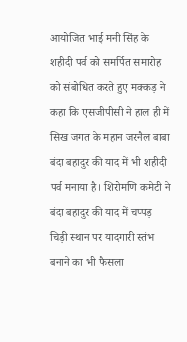आयोजित भाई मनी सिंह के शहीदी पर्व को समर्पित समारोह को संबोधित करते हुए मक्कड़ ने कहा कि एसजीपीसी ने हाल ही में सिख जगत के महान जरनैल बाबा बंदा बहादुर की याद में भी शहीदी पर्व मनाया है। शिरोमणि कमेटी ने बंदा बहादुर की याद में चप्पड़ चिड़ी स्थान पर यादगारी स्तंभ बनाने का भी फैसला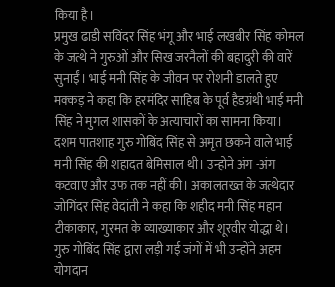किया है।
प्रमुख ढाडी सविंदर सिंह भंगू और भाई लखबीर सिंह कोमल के जत्थे ने गुरुओं और सिख जरनैलों की बहादुरी की वारें सुनाईं। भाई मनी सिंह के जीवन पर रोशनी डालते हुए मक्कड़ ने कहा कि हरमंदिर साहिब के पूर्व हैडग्रंथी भाई मनी सिंह ने मुगल शासकों के अत्याचारों का सामना किया। दशम पातशाह गुरु गोबिंद सिंह से अमृत छकने वाले भाई मनी सिंह की शहादत बेमिसाल थी। उन्होने अंग -अंग कटवाए और उफ तक नहीं की। अकालतख्त के जत्थेदार जोगिंदर सिंह वेदांती ने कहा कि शहीद मनी सिंह महान टीकाकार, गुरमत के व्याख्याकार और शूरवीर योद्धा थे।
गुरु गोबिंद सिंह द्वारा लड़ी गई जंगों में भी उन्होंने अहम योगदान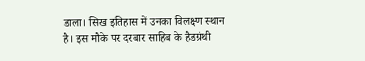डाला। सिख इतिहास में उनका विलक्ष्ण स्थान है। इस मौके पर दरबार साहिब के हैडग्रंथी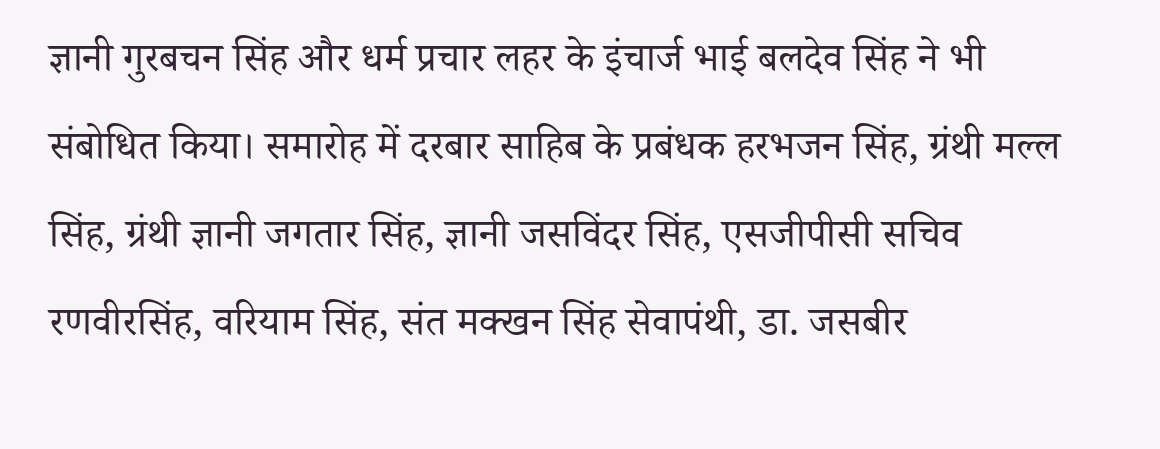ज्ञानी गुरबचन सिंह और धर्म प्रचार लहर के इंचार्ज भाई बलदेव सिंह ने भी संबोधित किया। समारोह में दरबार साहिब के प्रबंधक हरभजन सिंह, ग्रंथी मल्ल सिंह, ग्रंथी ज्ञानी जगतार सिंह, ज्ञानी जसविंदर सिंह, एसजीपीसी सचिव रणवीरसिंह, वरियाम सिंह, संत मक्खन सिंह सेवापंथी, डा. जसबीर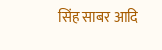सिंह साबर आदि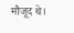मौजूद थे।